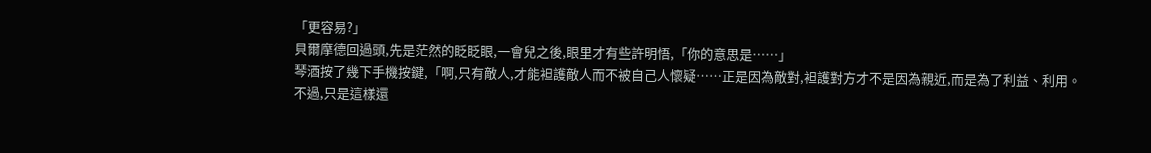「更容易?」
貝爾摩德回過頭,先是茫然的眨眨眼,一會兒之後,眼里才有些許明悟,「你的意思是……」
琴酒按了幾下手機按鍵,「啊,只有敵人,才能袒護敵人而不被自己人懷疑……正是因為敵對,袒護對方才不是因為親近,而是為了利益、利用。
不過,只是這樣還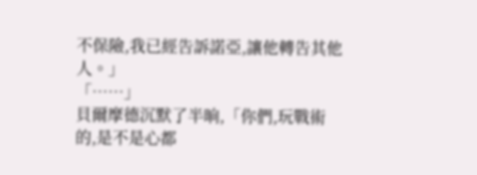不保險,我已經告訴諾亞,讓他轉告其他人。」
「……」
貝爾摩德沉默了半晌,「你們,玩戰術的,是不是心都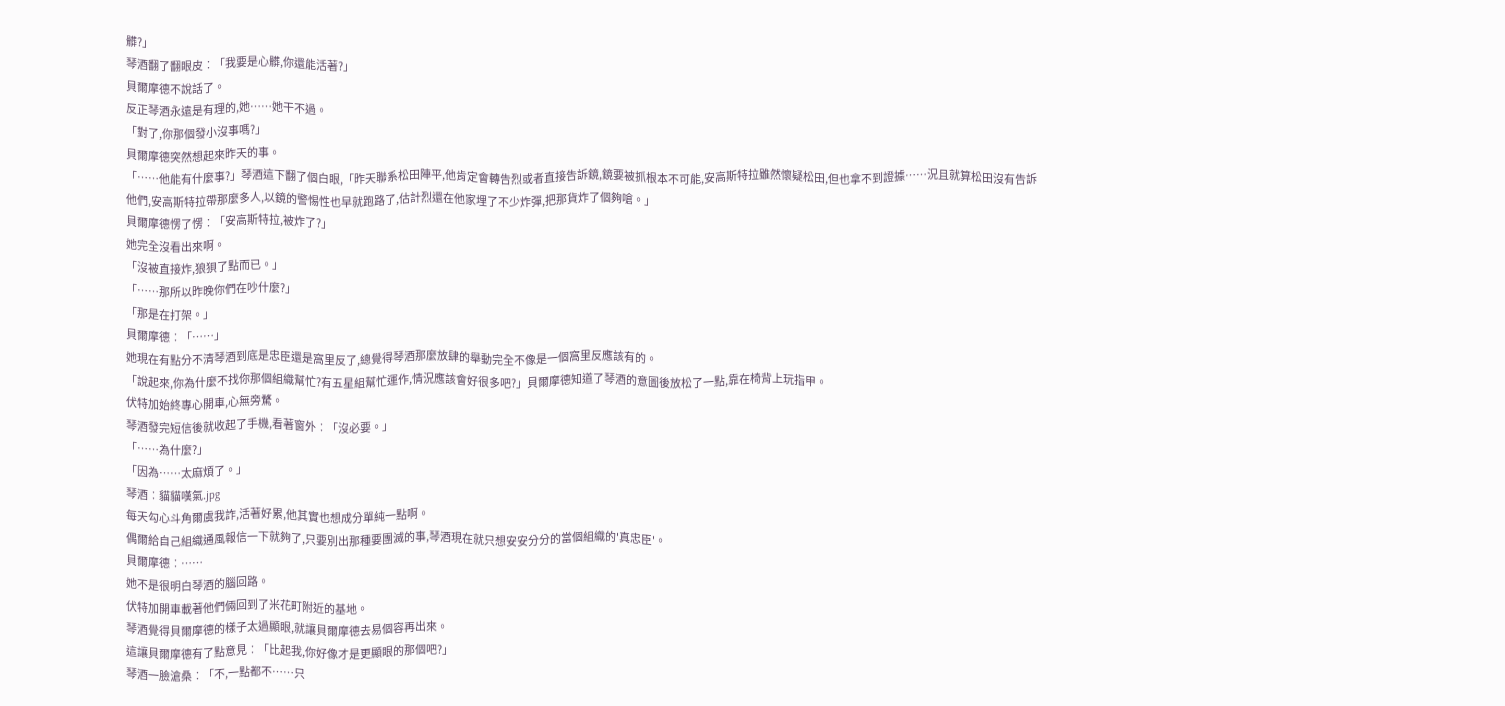髒?」
琴酒翻了翻眼皮︰「我要是心髒,你還能活著?」
貝爾摩德不說話了。
反正琴酒永遠是有理的,她……她干不過。
「對了,你那個發小沒事嗎?」
貝爾摩德突然想起來昨天的事。
「……他能有什麼事?」琴酒這下翻了個白眼,「昨天聯系松田陣平,他肯定會轉告烈或者直接告訴鏡,鏡要被抓根本不可能,安高斯特拉雖然懷疑松田,但也拿不到證據……況且就算松田沒有告訴他們,安高斯特拉帶那麼多人,以鏡的警惕性也早就跑路了,估計烈還在他家埋了不少炸彈,把那貨炸了個夠嗆。」
貝爾摩德愣了愣︰「安高斯特拉,被炸了?」
她完全沒看出來啊。
「沒被直接炸,狼狽了點而已。」
「……那所以昨晚你們在吵什麼?」
「那是在打架。」
貝爾摩德︰「……」
她現在有點分不清琴酒到底是忠臣還是窩里反了,總覺得琴酒那麼放肆的舉動完全不像是一個窩里反應該有的。
「說起來,你為什麼不找你那個組織幫忙?有五星組幫忙運作,情況應該會好很多吧?」貝爾摩德知道了琴酒的意圖後放松了一點,靠在椅背上玩指甲。
伏特加始終專心開車,心無旁騖。
琴酒發完短信後就收起了手機,看著窗外︰「沒必要。」
「……為什麼?」
「因為……太麻煩了。」
琴酒︰貓貓嘆氣.jpg
每天勾心斗角爾虞我詐,活著好累,他其實也想成分單純一點啊。
偶爾給自己組織通風報信一下就夠了,只要別出那種要團滅的事,琴酒現在就只想安安分分的當個組織的'真忠臣'。
貝爾摩德︰……
她不是很明白琴酒的腦回路。
伏特加開車載著他們倆回到了米花町附近的基地。
琴酒覺得貝爾摩德的樣子太過顯眼,就讓貝爾摩德去易個容再出來。
這讓貝爾摩德有了點意見︰「比起我,你好像才是更顯眼的那個吧?」
琴酒一臉滄桑︰「不,一點都不……只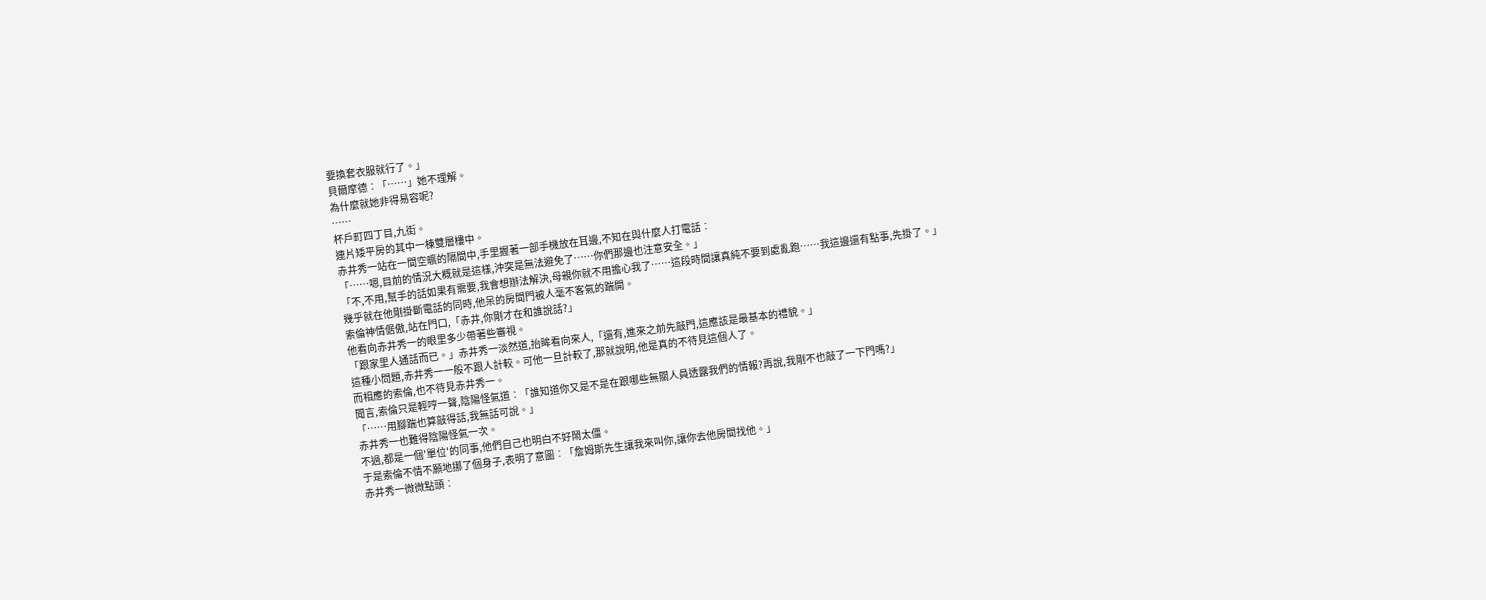要換套衣服就行了。」
貝爾摩德︰「……」她不理解。
為什麼就她非得易容呢?
……
杯戶町四丁目,九街。
連片矮平房的其中一棟雙層樓中。
赤井秀一站在一間空曠的隔間中,手里握著一部手機放在耳邊,不知在與什麼人打電話︰
「……嗯,目前的情況大概就是這樣,沖突是無法避免了……你們那邊也注意安全。」
「不,不用,幫手的話如果有需要,我會想辦法解決,母親你就不用擔心我了……這段時間讓真純不要到處亂跑……我這邊還有點事,先掛了。」
幾乎就在他剛掛斷電話的同時,他呆的房間門被人毫不客氣的踹開。
索倫神情倨傲,站在門口,「赤井,你剛才在和誰說話?」
他看向赤井秀一的眼里多少帶著些審視。
「跟家里人通話而已。」赤井秀一淡然道,抬眸看向來人,「還有,進來之前先敲門,這應該是最基本的禮貌。」
這種小問題,赤井秀一一般不跟人計較。可他一旦計較了,那就說明,他是真的不待見這個人了。
而相應的索倫,也不待見赤井秀一。
聞言,索倫只是輕哼一聲,陰陽怪氣道︰「誰知道你又是不是在跟哪些無關人員透露我們的情報?再說,我剛不也敲了一下門嗎?」
「……用腳踹也算敲得話,我無話可說。」
赤井秀一也難得陰陽怪氣一次。
不過,都是一個'單位'的同事,他們自己也明白不好鬧太僵。
于是索倫不情不願地挪了個身子,表明了意圖︰「詹姆斯先生讓我來叫你,讓你去他房間找他。」
赤井秀一微微點頭︰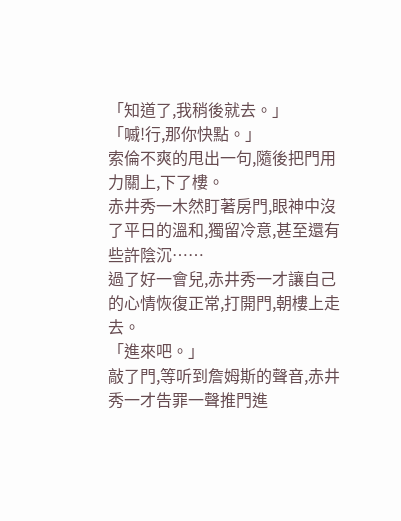「知道了,我稍後就去。」
「嘁!行,那你快點。」
索倫不爽的甩出一句,隨後把門用力關上,下了樓。
赤井秀一木然盯著房門,眼神中沒了平日的溫和,獨留冷意,甚至還有些許陰沉……
過了好一會兒,赤井秀一才讓自己的心情恢復正常,打開門,朝樓上走去。
「進來吧。」
敲了門,等听到詹姆斯的聲音,赤井秀一才告罪一聲推門進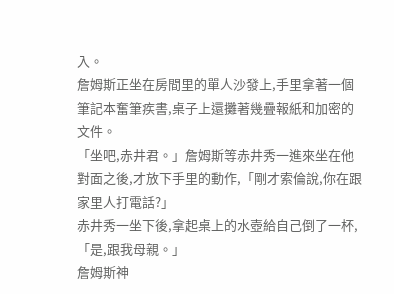入。
詹姆斯正坐在房間里的單人沙發上,手里拿著一個筆記本奮筆疾書,桌子上還攤著幾疊報紙和加密的文件。
「坐吧,赤井君。」詹姆斯等赤井秀一進來坐在他對面之後,才放下手里的動作,「剛才索倫說,你在跟家里人打電話?」
赤井秀一坐下後,拿起桌上的水壺給自己倒了一杯,「是,跟我母親。」
詹姆斯神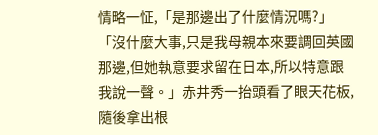情略一怔,「是那邊出了什麼情況嗎?」
「沒什麼大事,只是我母親本來要調回英國那邊,但她執意要求留在日本,所以特意跟我說一聲。」赤井秀一抬頭看了眼天花板,隨後拿出根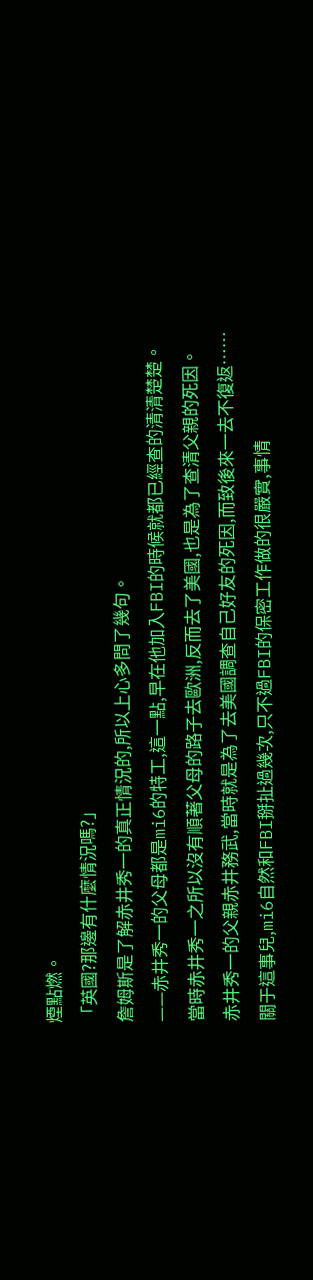煙點燃。
「英國?那邊有什麼情況嗎?」
詹姆斯是了解赤井秀一的真正情況的,所以上心多問了幾句。
——赤井秀一的父母都是mi6的特工,這一點,早在他加入FBI的時候就都已經查的清清楚楚。
當時赤井秀一之所以沒有順著父母的路子去歐洲,反而去了美國,也是為了查清父親的死因。
赤井秀一的父親赤井務武,當時就是為了去美國調查自己好友的死因,而致後來一去不復返……
關于這事兒,mi6自然和FBI掰扯過幾次,只不過FBI的保密工作做的很嚴實,事情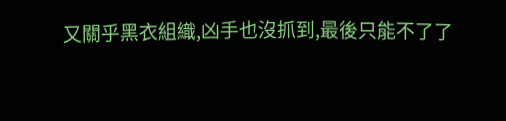又關乎黑衣組織,凶手也沒抓到,最後只能不了了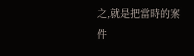之,就是把當時的案件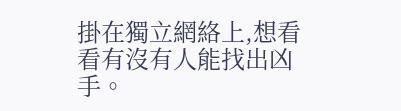掛在獨立網絡上,想看看有沒有人能找出凶手。